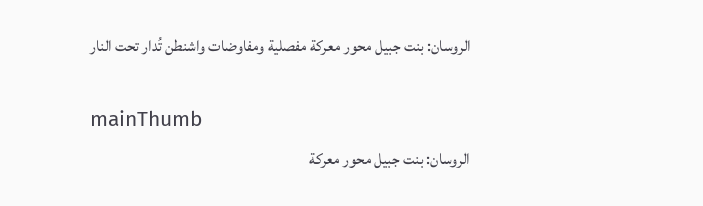الروسان: بنت جبيل محور معركة مفصلية ومفاوضات واشنطن تُدار تحت النار

mainThumb
الروسان: بنت جبيل محور معركة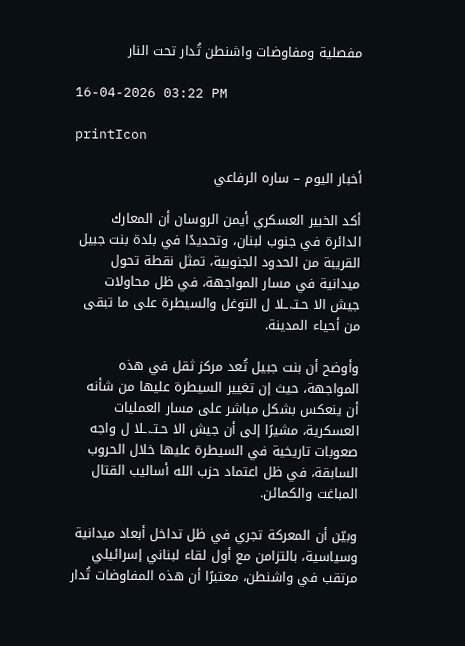مفصلية ومفاوضات واشنطن تُدار تحت النار

16-04-2026 03:22 PM

printIcon

أخبار اليوم – ساره الرفاعي

أكد الخبير العسكري أيمن الروسان أن المعارك الدائرة في جنوب لبنان، وتحديدًا في بلدة بنت جبيل القريبة من الحدود الجنوبية، تمثل نقطة تحول ميدانية في مسار المواجهة، في ظل محاولات جيش الا حـتـ.ـلا ل التوغل والسيطرة على ما تبقى من أحياء المدينة.

وأوضح أن بنت جبيل تُعد مركز ثقل في هذه المواجهة، حيث إن تغيير السيطرة عليها من شأنه أن ينعكس بشكل مباشر على مسار العمليات العسكرية، مشيرًا إلى أن جيش الا حـتـ.ـلا ل واجه صعوبات تاريخية في السيطرة عليها خلال الحروب السابقة، في ظل اعتماد حزب الله أساليب القتال المباغت والكمائن.

وبيّن أن المعركة تجري في ظل تداخل أبعاد ميدانية وسياسية، بالتزامن مع أول لقاء لبناني إسرائيلي مرتقب في واشنطن، معتبرًا أن هذه المفاوضات تُدار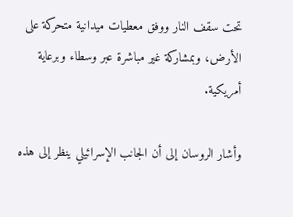تحت سقف النار ووفق معطيات ميدانية متحركة على الأرض، وبمشاركة غير مباشرة عبر وسطاء وبرعاية أمريكية.

وأشار الروسان إلى أن الجانب الإسرائيلي ينظر إلى هذه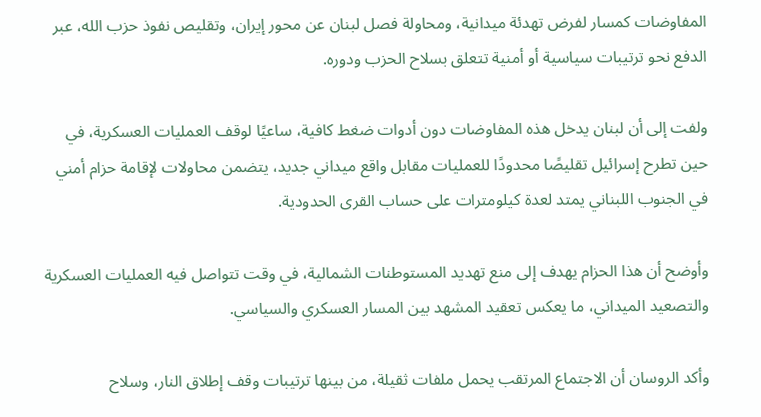المفاوضات كمسار لفرض تهدئة ميدانية، ومحاولة فصل لبنان عن محور إيران، وتقليص نفوذ حزب الله، عبر الدفع نحو ترتيبات سياسية أو أمنية تتعلق بسلاح الحزب ودوره.

ولفت إلى أن لبنان يدخل هذه المفاوضات دون أدوات ضغط كافية، ساعيًا لوقف العمليات العسكرية، في حين تطرح إسرائيل تقليصًا محدودًا للعمليات مقابل واقع ميداني جديد، يتضمن محاولات لإقامة حزام أمني في الجنوب اللبناني يمتد لعدة كيلومترات على حساب القرى الحدودية.

وأوضح أن هذا الحزام يهدف إلى منع تهديد المستوطنات الشمالية، في وقت تتواصل فيه العمليات العسكرية والتصعيد الميداني، ما يعكس تعقيد المشهد بين المسار العسكري والسياسي.

وأكد الروسان أن الاجتماع المرتقب يحمل ملفات ثقيلة، من بينها ترتيبات وقف إطلاق النار، وسلاح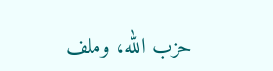حزب الله، وملف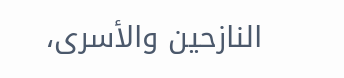النازحين والأسرى،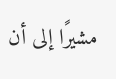مشيرًا إلى أن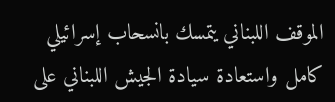الموقف اللبناني يتمسك بانسحاب إسرائيلي كامل واستعادة سيادة الجيش اللبناني على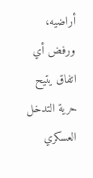أراضيه، ورفض أي اتفاق يتيح حرية التدخل العسكري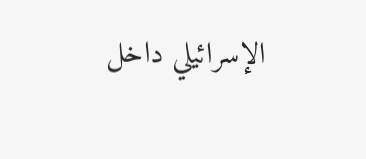الإسرائيلي داخل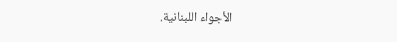الأجواء اللبنانية.